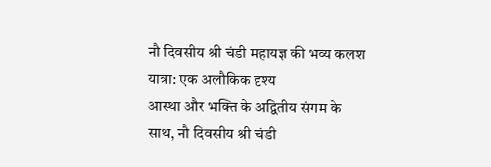नौ दिवसीय श्री चंडी महायज्ञ की भव्य कलश यात्रा: एक अलौकिक दृश्य
आस्था और भक्ति के अद्वितीय संगम के साथ, नौ दिवसीय श्री चंडी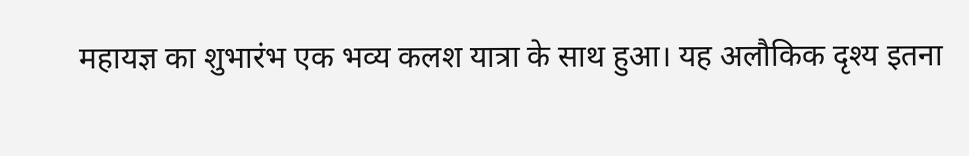महायज्ञ का शुभारंभ एक भव्य कलश यात्रा के साथ हुआ। यह अलौकिक दृश्य इतना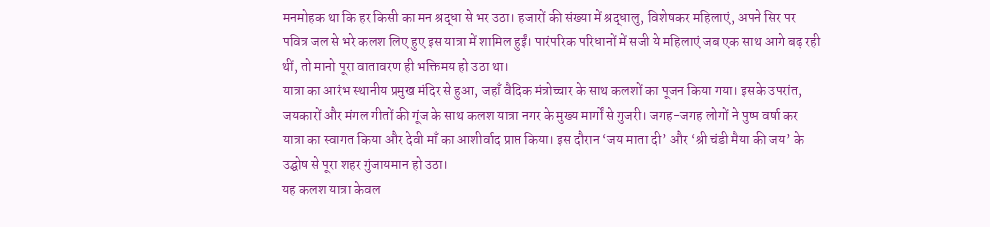मनमोहक था कि हर किसी का मन श्रद्धा से भर उठा। हजारों की संख्या में श्रद्धालु, विशेषकर महिलाएं, अपने सिर पर पवित्र जल से भरे कलश लिए हुए इस यात्रा में शामिल हुईं। पारंपरिक परिधानों में सजी ये महिलाएं जब एक साथ आगे बढ़ रही थीं, तो मानो पूरा वातावरण ही भक्तिमय हो उठा था।
यात्रा का आरंभ स्थानीय प्रमुख मंदिर से हुआ, जहाँ वैदिक मंत्रोच्चार के साथ कलशों का पूजन किया गया। इसके उपरांत, जयकारों और मंगल गीतों की गूंज के साथ कलश यात्रा नगर के मुख्य मार्गों से गुजरी। जगह-जगह लोगों ने पुष्प वर्षा कर यात्रा का स्वागत किया और देवी माँ का आशीर्वाद प्राप्त किया। इस दौरान ‘जय माता दी’ और ‘श्री चंडी मैया की जय’ के उद्घोष से पूरा शहर गुंजायमान हो उठा।
यह कलश यात्रा केवल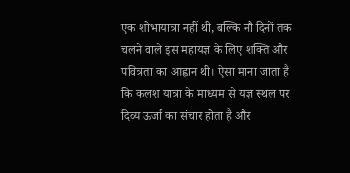एक शोभायात्रा नहीं थी, बल्कि नौ दिनों तक चलने वाले इस महायज्ञ के लिए शक्ति और पवित्रता का आह्वान थी। ऐसा माना जाता है कि कलश यात्रा के माध्यम से यज्ञ स्थल पर दिव्य ऊर्जा का संचार होता है और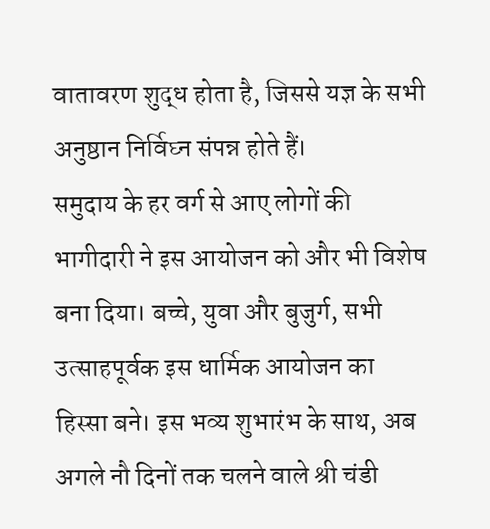वातावरण शुद्ध होता है, जिससे यज्ञ के सभी अनुष्ठान निर्विघ्न संपन्न होते हैं।
समुदाय के हर वर्ग से आए लोगों की भागीदारी ने इस आयोजन को और भी विशेष बना दिया। बच्चे, युवा और बुजुर्ग, सभी उत्साहपूर्वक इस धार्मिक आयोजन का हिस्सा बने। इस भव्य शुभारंभ के साथ, अब अगले नौ दिनों तक चलने वाले श्री चंडी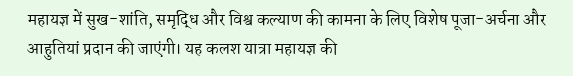महायज्ञ में सुख-शांति, समृद्धि और विश्व कल्याण की कामना के लिए विशेष पूजा-अर्चना और आहुतियां प्रदान की जाएंगी। यह कलश यात्रा महायज्ञ की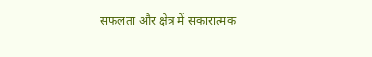सफलता और क्षेत्र में सकारात्मक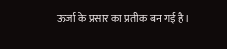ऊर्जा के प्रसार का प्रतीक बन गई है।